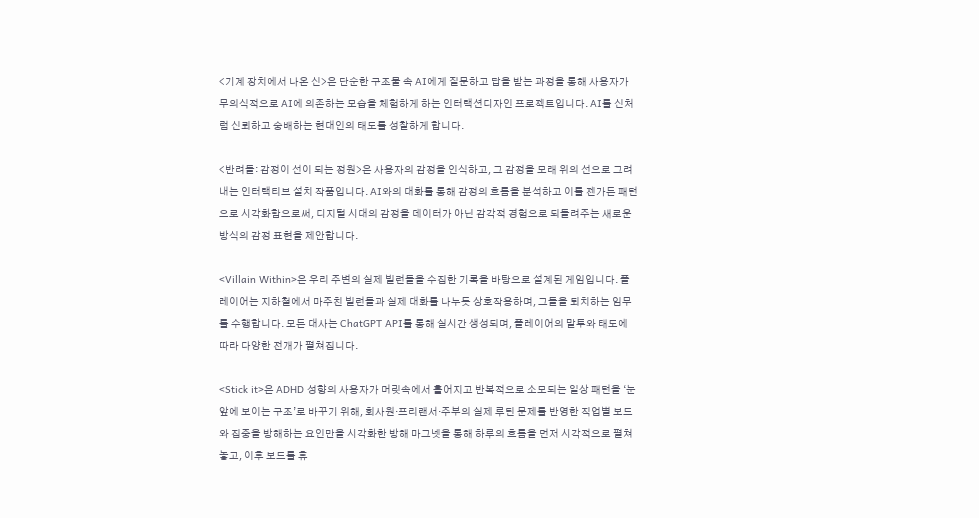<기계 장치에서 나온 신>은 단순한 구조물 속 AI에게 질문하고 답을 받는 과정을 통해 사용자가 무의식적으로 AI에 의존하는 모습을 체험하게 하는 인터랙션디자인 프로젝트입니다. AI를 신처럼 신뢰하고 숭배하는 현대인의 태도를 성찰하게 합니다.

<반려돌: 감정이 선이 되는 정원>은 사용자의 감정을 인식하고, 그 감정을 모래 위의 선으로 그려내는 인터랙티브 설치 작품입니다. AI와의 대화를 통해 감정의 흐름을 분석하고 이를 젠가든 패턴으로 시각화함으로써, 디지털 시대의 감정을 데이터가 아닌 감각적 경험으로 되돌려주는 새로운 방식의 감정 표현을 제안합니다.

<Villain Within>은 우리 주변의 실제 빌런들을 수집한 기록을 바탕으로 설계된 게임입니다. 플레이어는 지하철에서 마주친 빌런들과 실제 대화를 나누듯 상호작용하며, 그들을 퇴치하는 임무를 수행합니다. 모든 대사는 ChatGPT API를 통해 실시간 생성되며, 플레이어의 말투와 태도에 따라 다양한 전개가 펼쳐집니다.

<Stick it>은 ADHD 성향의 사용자가 머릿속에서 흩어지고 반복적으로 소모되는 일상 패턴을 ‘눈앞에 보이는 구조’로 바꾸기 위해, 회사원·프리랜서·주부의 실제 루틴 문제를 반영한 직업별 보드와 집중을 방해하는 요인만을 시각화한 방해 마그넷을 통해 하루의 흐름을 먼저 시각적으로 펼쳐놓고, 이후 보드를 휴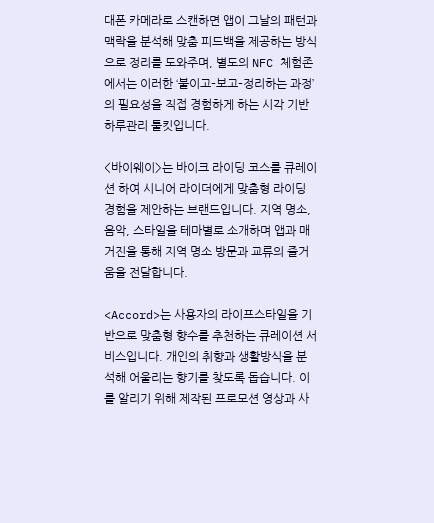대폰 카메라로 스캔하면 앱이 그날의 패턴과 맥락을 분석해 맞춤 피드백을 제공하는 방식으로 정리를 도와주며, 별도의 NFC 체험존에서는 이러한 ‘붙이고–보고–정리하는 과정’의 필요성을 직접 경험하게 하는 시각 기반 하루관리 툴킷입니다.

<바이웨이>는 바이크 라이딩 코스를 큐레이션 하여 시니어 라이더에게 맞춤형 라이딩 경험을 제안하는 브랜드입니다. 지역 명소, 음악, 스타일을 테마별로 소개하며 앱과 매거진을 통해 지역 명소 방문과 교류의 즐거움을 전달합니다.

<Accord>는 사용자의 라이프스타일을 기반으로 맞춤형 향수를 추천하는 큐레이션 서비스입니다. 개인의 취향과 생활방식을 분석해 어울리는 향기를 찾도록 돕습니다. 이를 알리기 위해 제작된 프로모션 영상과 사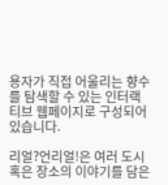용자가 직접 어울리는 향수를 탐색할 수 있는 인터랙티브 웹페이지로 구성되어 있습니다.

리얼?언리얼!은 여러 도시 혹은 장소의 이야기를 담은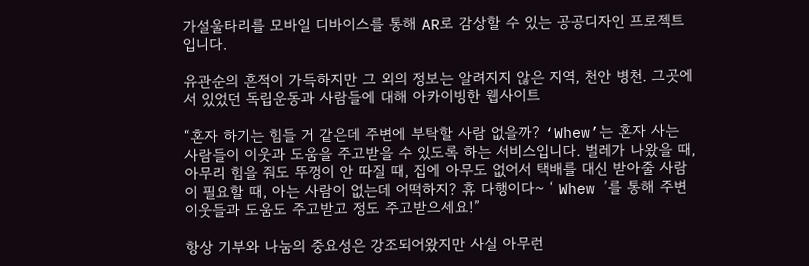가설울타리를 모바일 디바이스를 통해 AR로 감상할 수 있는 공공디자인 프로젝트입니다.

유관순의 흔적이 가득하지만 그 외의 정보는 알려지지 않은 지역, 천안 병천. 그곳에서 있었던 독립운동과 사람들에 대해 아카이빙한 웹사이트

“혼자 하기는 힘들 거 같은데 주변에 부탁할 사람 없을까? ‘Whew’는 혼자 사는 사람들이 이웃과 도움을 주고받을 수 있도록 하는 서비스입니다. 벌레가 나왔을 때, 아무리 힘을 줘도 뚜껑이 안 따질 때, 집에 아무도 없어서 택배를 대신 받아줄 사람이 필요할 때, 아는 사람이 없는데 어떡하지? 휴 다행이다~ ‘ Whew ’를 통해 주변 이웃들과 도움도 주고받고 정도 주고받으세요!”

항상 기부와 나눔의 중요성은 강조되어왔지만 사실 아무런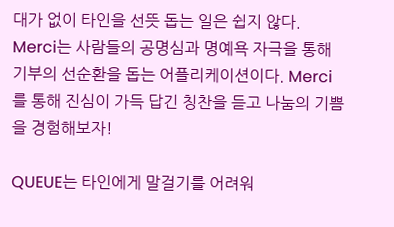대가 없이 타인을 선뜻 돕는 일은 쉽지 않다. Merci는 사람들의 공명심과 명예욕 자극을 통해 기부의 선순환을 돕는 어플리케이션이다. Merci를 통해 진심이 가득 답긴 칭찬을 듣고 나눔의 기쁨을 경험해보자!

QUEUE는 타인에게 말걸기를 어려워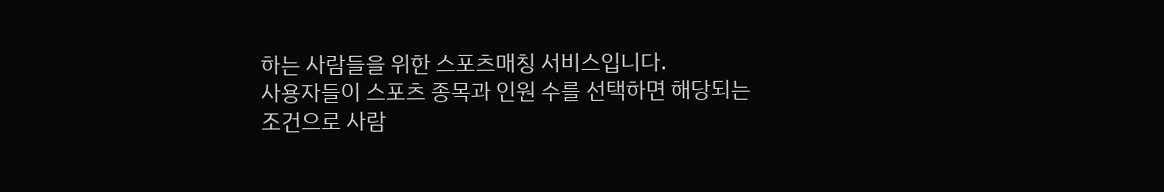하는 사람들을 위한 스포츠매칭 서비스입니다.
사용자들이 스포츠 종목과 인원 수를 선택하면 해당되는 조건으로 사람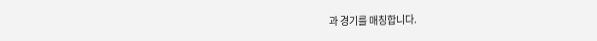과 경기를 매칭합니다.